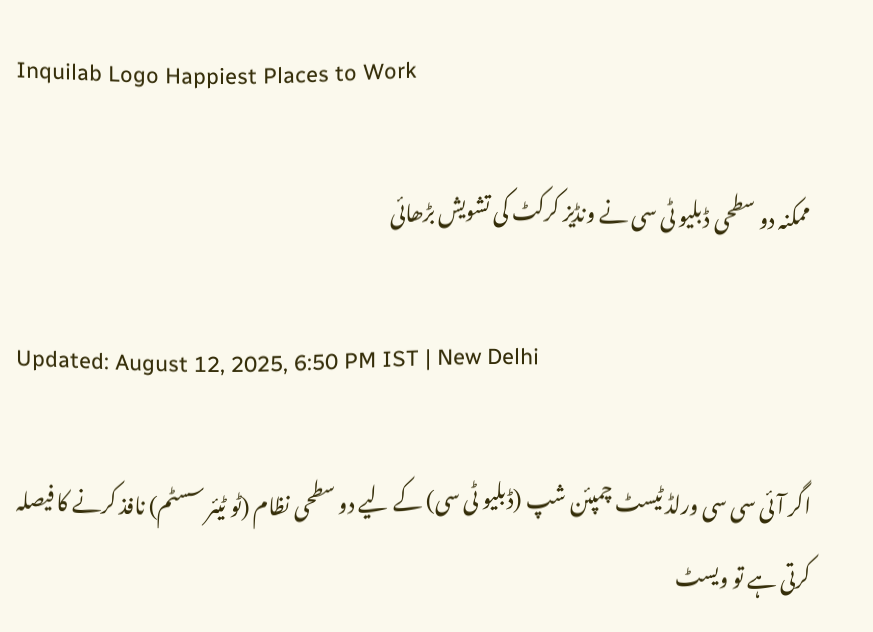Inquilab Logo Happiest Places to Work

ممکنہ دو سطحی ڈبلیو ٹی سی نے ونڈیز کرکٹ کی تشویش بڑھائی

Updated: August 12, 2025, 6:50 PM IST | New Delhi

اگر آئی سی سی ورلڈ ٹیسٹ چمپئن شپ (ڈبلیو ٹی سی) کے لیے دو سطحی نظام (ٹو ٹیئر سسٹم) نافذ کرنے کا فیصلہ کرتی ہے تو ویسٹ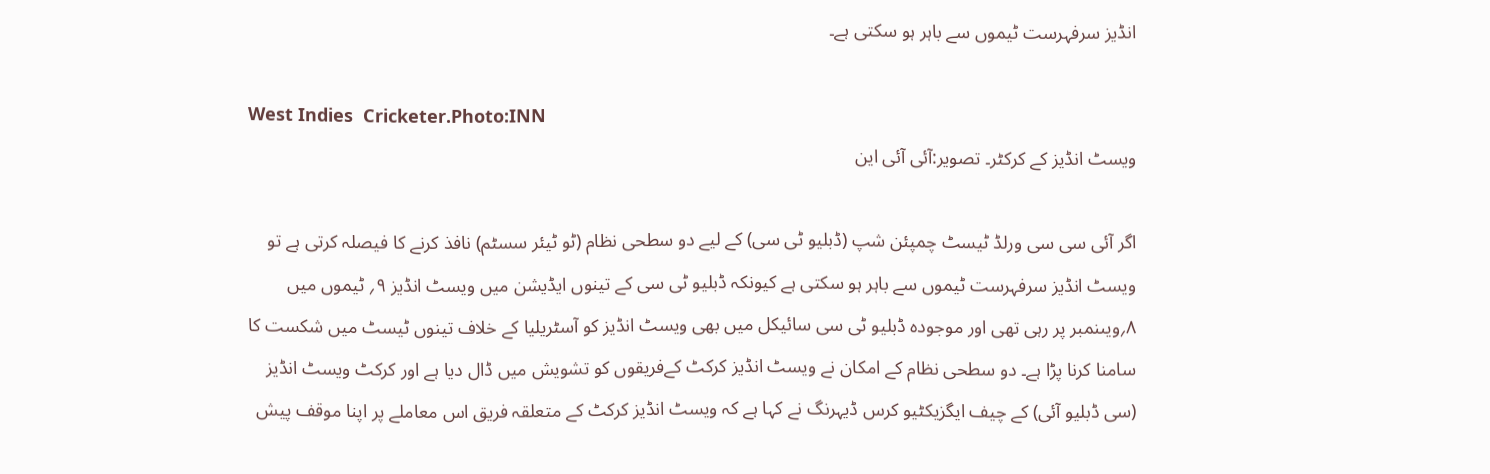انڈیز سرفہرست ٹیموں سے باہر ہو سکتی ہے۔

West Indies  Cricketer.Photo:INN
ویسٹ انڈیز کے کرکٹر۔ تصویر:آئی آئی این

اگر آئی سی سی ورلڈ ٹیسٹ چمپئن شپ (ڈبلیو ٹی سی) کے لیے دو سطحی نظام (ٹو ٹیئر سسٹم) نافذ کرنے کا فیصلہ کرتی ہے تو ویسٹ انڈیز سرفہرست ٹیموں سے باہر ہو سکتی ہے کیونکہ ڈبلیو ٹی سی کے تینوں ایڈیشن میں ویسٹ انڈیز ۹؍ ٹیموں میں ۸؍ویںنمبر پر رہی تھی اور موجودہ ڈبلیو ٹی سی سائیکل میں بھی ویسٹ انڈیز کو آسٹریلیا کے خلاف تینوں ٹیسٹ میں شکست کا سامنا کرنا پڑا ہے۔ دو سطحی نظام کے امکان نے ویسٹ انڈیز کرکٹ کےفریقوں کو تشویش میں ڈال دیا ہے اور کرکٹ ویسٹ انڈیز (سی ڈبلیو آئی) کے چیف ایگزیکٹیو کرس ڈیہرنگ نے کہا ہے کہ ویسٹ انڈیز کرکٹ کے متعلقہ فریق اس معاملے پر اپنا موقف پیش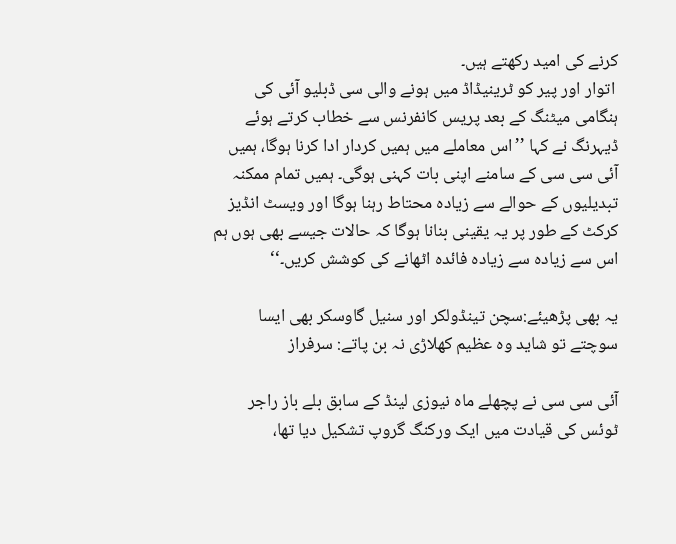کرنے کی امید رکھتے ہیں۔
 اتوار اور پیر کو ٹرینیڈاڈ میں ہونے والی سی ڈبلیو آئی کی ہنگامی میٹنگ کے بعد پریس کانفرنس سے خطاب کرتے ہوئے ڈیہرنگ نے کہا ’’اس معاملے میں ہمیں کردار ادا کرنا ہوگا، ہمیں آئی سی سی کے سامنے اپنی بات کہنی ہوگی۔ ہمیں تمام ممکنہ تبدیلیوں کے حوالے سے زیادہ محتاط رہنا ہوگا اور ویسٹ انڈیز کرکٹ کے طور پر یہ یقینی بنانا ہوگا کہ حالات جیسے بھی ہوں ہم اس سے زیادہ سے زیادہ فائدہ اٹھانے کی کوشش کریں۔‘‘

یہ بھی پڑھیئے:سچن تینڈولکر اور سنیل گاوسکر بھی ایسا سوچتے تو شاید وہ عظیم کھلاڑی نہ بن پاتے: سرفراز

آئی سی سی نے پچھلے ماہ نیوزی لینڈ کے سابق بلے باز راجر ٹوئس کی قیادت میں ایک ورکنگ گروپ تشکیل دیا تھا،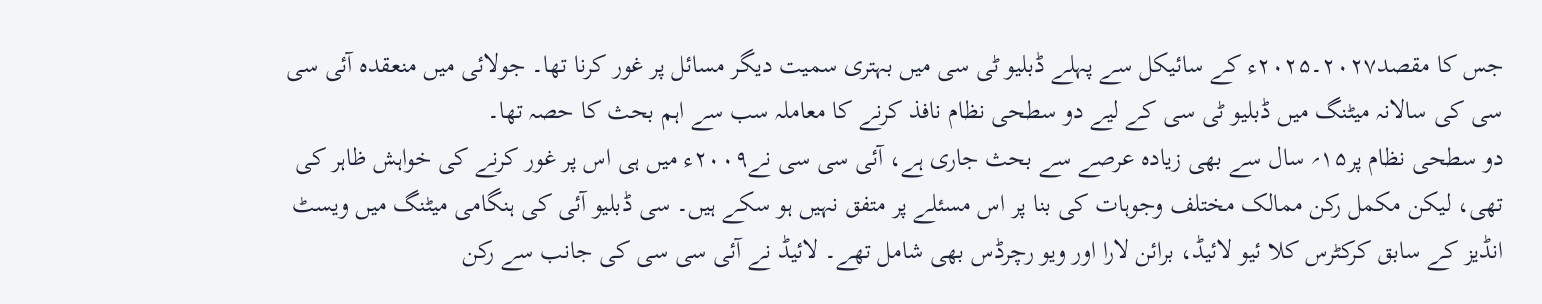جس کا مقصد۲۰۲۷۔۲۰۲۵ء کے سائیکل سے پہلے ڈبلیو ٹی سی میں بہتری سمیت دیگر مسائل پر غور کرنا تھا۔ جولائی میں منعقدہ آئی سی سی کی سالانہ میٹنگ میں ڈبلیو ٹی سی کے لیے دو سطحی نظام نافذ کرنے کا معاملہ سب سے اہم بحث کا حصہ تھا۔
دو سطحی نظام پر۱۵؍ سال سے بھی زیادہ عرصے سے بحث جاری ہے، آئی سی سی نے۲۰۰۹ء میں ہی اس پر غور کرنے کی خواہش ظاہر کی تھی، لیکن مکمل رکن ممالک مختلف وجوہات کی بنا پر اس مسئلے پر متفق نہیں ہو سکے ہیں۔ سی ڈبلیو آئی کی ہنگامی میٹنگ میں ویسٹ انڈیز کے سابق کرکٹرس کلا ئیو لائیڈ، برائن لارا اور ویو رچرڈس بھی شامل تھے۔ لائیڈ نے آئی سی سی کی جانب سے رکن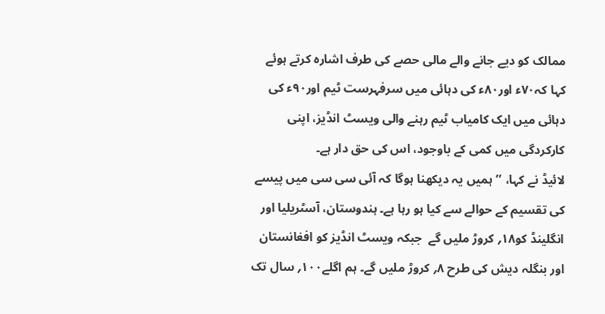ممالک کو دیے جانے والے مالی حصے کی طرف اشارہ کرتے ہوئے کہا کہ۷۰ء اور۸۰ء کی دہائی میں سرفہرست ٹیم اور۹۰ء کی دہائی میں ایک کامیاب ٹیم رہنے والی ویسٹ انڈیز، اپنی کارکردگی میں کمی کے باوجود، اس کی حق دار ہے۔
لائیڈ نے کہا، ’’ہمیں یہ دیکھنا ہوگا کہ آئی سی سی میں پیسے کی تقسیم کے حوالے سے کیا ہو رہا ہے۔ ہندوستان، آسٹریلیا اور انگلینڈ کو۱۸؍ کروڑ ملیں گے  جبکہ ویسٹ انڈیز کو افغانستان اور بنگلہ دیش کی طرح ۸؍ کروڑ ملیں گے۔ ہم اگلے۱۰۰؍ سال تک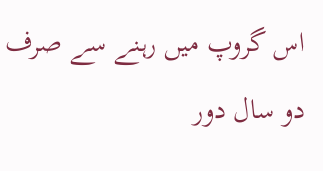اس گروپ میں رہنے سے صرف دو سال دور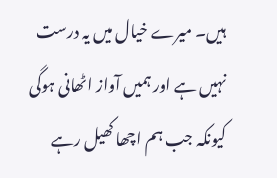ہیں۔ میرے خیال میں یہ درست نہیں ہے اور ہمیں آواز اٹھانی ہوگی کیونکہ جب ہم اچھا کھیل رہے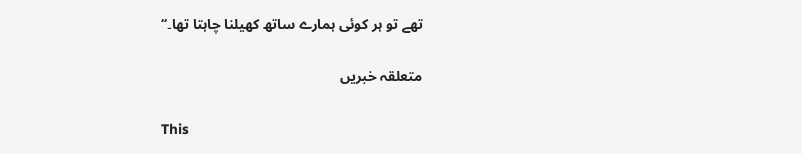تھے تو ہر کوئی ہمارے ساتھ کھیلنا چاہتا تھا۔‘‘

متعلقہ خبریں

This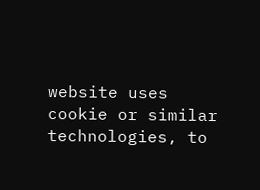website uses cookie or similar technologies, to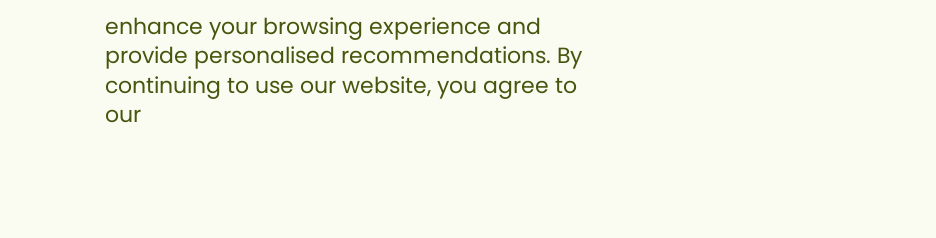enhance your browsing experience and provide personalised recommendations. By continuing to use our website, you agree to our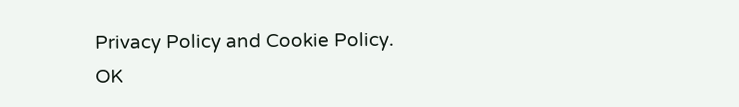Privacy Policy and Cookie Policy. OK